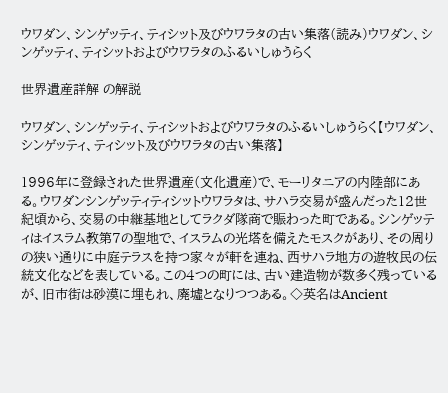ウワダン、シンゲッティ、ティシット及びウワラタの古い集落(読み)ウワダン、シンゲッティ、ティシットおよびウワラタのふるいしゅうらく

世界遺産詳解 の解説

ウワダン、シンゲッティ、ティシットおよびウワラタのふるいしゅうらく【ウワダン、シンゲッティ、ティシット及びウワラタの古い集落】

1996年に登録された世界遺産(文化遺産)で、モーリタニアの内陸部にある。ウワダンシンゲッティティシットウワラタは、サハラ交易が盛んだった12世紀頃から、交易の中継基地としてラクダ隊商で賑わった町である。シンゲッティはイスラム教第7の聖地で、イスラムの光塔を備えたモスクがあり、その周りの狭い通りに中庭テラスを持つ家々が軒を連ね、西サハラ地方の遊牧民の伝統文化などを表している。この4つの町には、古い建造物が数多く残っているが、旧市街は砂漠に埋もれ、廃墟となりつつある。◇英名はAncient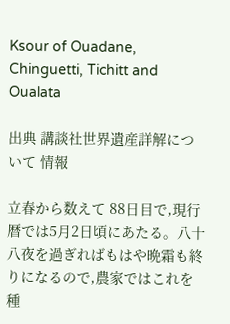Ksour of Ouadane, Chinguetti, Tichitt and Oualata

出典 講談社世界遺産詳解について 情報

立春から数えて 88日目で,現行暦では5月2日頃にあたる。八十八夜を過ぎればもはや晩霜も終りになるので,農家ではこれを種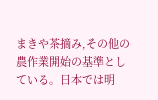まきや茶摘み,その他の農作業開始の基準としている。日本では明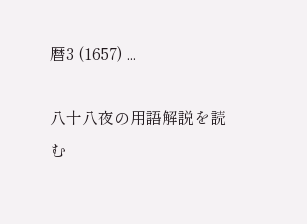暦3 (1657) ...

八十八夜の用語解説を読む